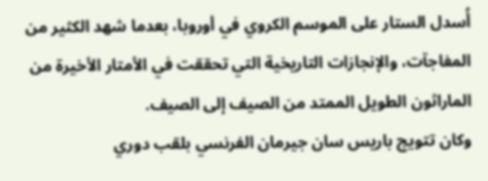أُسدل الستار على الموسم الكروي في أوروبا، بعدما شهد الكثير من المفاجآت، والإنجازات التاريخية التي تحققت في الأمتار الأخيرة من الماراثون الطويل الممتد من الصيف إلى الصيف.
وكان تتويج باريس سان جيرمان الفرنسي بلقب دوري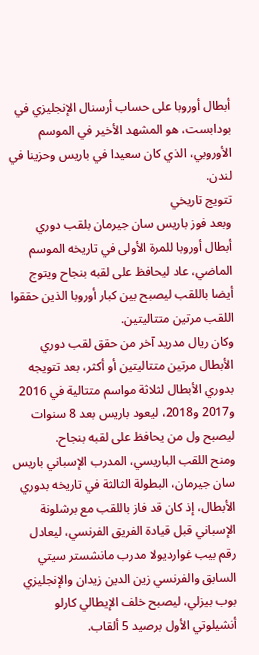أبطال أوروبا على حساب أرسنال الإنجليزي في بودابست، هو المشهد الأخير في الموسم الأوروبي، الذي كان سعيدا في باريس وحزينا في لندن.
تتويج تاريخي
وبعد فوز باريس سان جيرمان بلقب دوري أبطال أوروبا للمرة الأولى في تاريخه الموسم الماضي، عاد ليحافظ على لقبه بنجاح ويتوج أيضا باللقب ليصبح بين كبار أوروبا الذين حققوا اللقب مرتين متتاليتين.
وكان ريال مدريد آخر من حقق لقب دوري الأبطال مرتين متتاليتين أو أكثر، بعد تتويجه بدوري الأبطال لثلاثة مواسم متتالية في 2016 و2017 و2018، ليعود باريس بعد 8 سنوات ليصبح ول من يحافظ على لقبه بنجاح.
ومنح اللقب الباريسي، المدرب الإسباني باريس سان جيرمان، البطولة الثالثة في تاريخه بدوري الأبطال، إذ كان قد فاز باللقب مع برشلونة الإسباني قبل قيادة الفريق الفرنسي، ليعادل رقم بيب غوارديولا مدرب مانشستر سيتي السابق والفرنسي زين الدين زيدان والإنجليزي بوب بيزلي، ليصبح خلف الإيطالي كارلو أنشيلوتي الأول برصيد 5 ألقاب.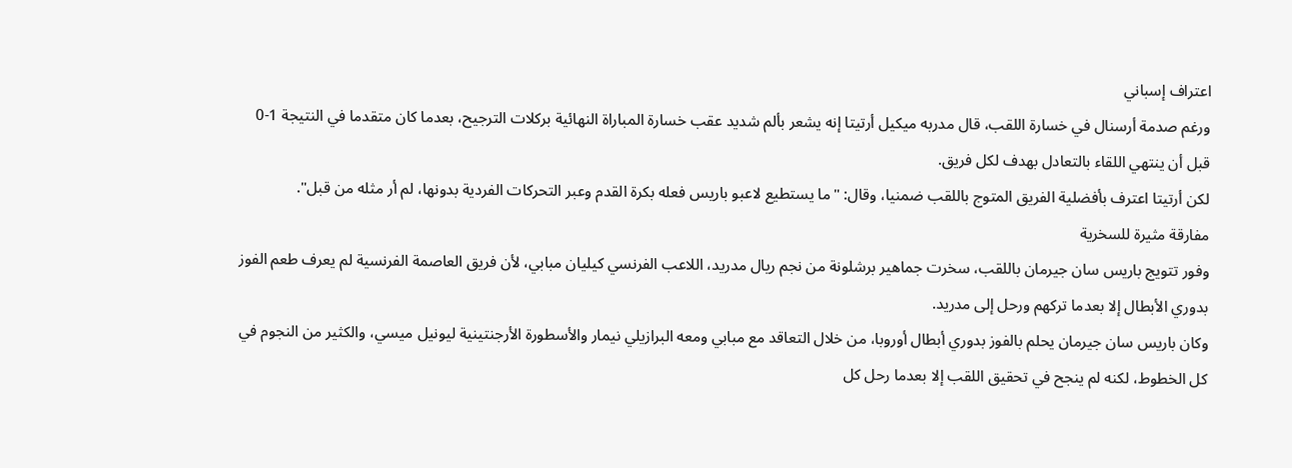اعتراف إسباني
ورغم صدمة أرسنال في خسارة اللقب، قال مدربه ميكيل أرتيتا إنه يشعر بألم شديد عقب خسارة المباراة النهائية بركلات الترجيح، بعدما كان متقدما في النتيجة 1-0 قبل أن ينتهي اللقاء بالتعادل بهدف لكل فريق.
لكن أرتيتا اعترف بأفضلية الفريق المتوج باللقب ضمنيا، وقال: "ما يستطيع لاعبو باريس فعله بكرة القدم وعبر التحركات الفردية بدونها، لم أر مثله من قبل".
مفارقة مثيرة للسخرية
وفور تتويج باريس سان جيرمان باللقب، سخرت جماهير برشلونة من نجم ريال مدريد، اللاعب الفرنسي كيليان مبابي، لأن فريق العاصمة الفرنسية لم يعرف طعم الفوز بدوري الأبطال إلا بعدما تركهم ورحل إلى مدريد.
وكان باريس سان جيرمان يحلم بالفوز بدوري أبطال أوروبا، من خلال التعاقد مع مبابي ومعه البرازيلي نيمار والأسطورة الأرجنتينية ليونيل ميسي، والكثير من النجوم في كل الخطوط، لكنه لم ينجح في تحقيق اللقب إلا بعدما رحل كل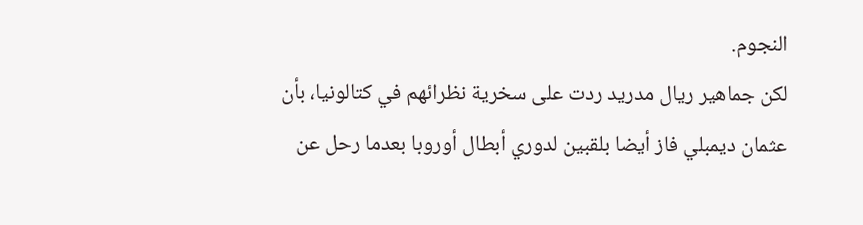النجوم.
لكن جماهير ريال مدريد ردت على سخرية نظرائهم في كتالونيا، بأن عثمان ديمبلي فاز أيضا بلقبين لدوري أبطال أوروبا بعدما رحل عن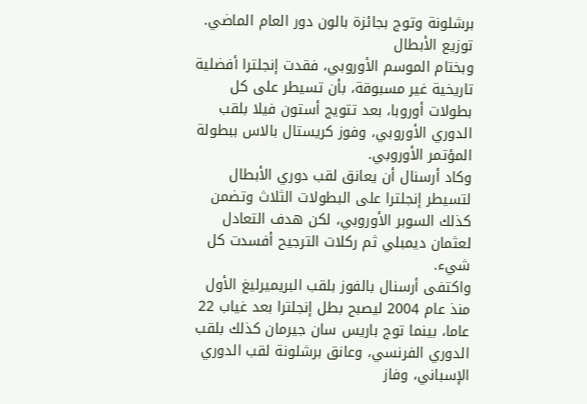برشلونة وتوج بجائزة بالون دور العام الماضي.
توزيع الأبطال
وبختام الموسم الأوروبي، فقدت إنجلترا أفضلية تاريخية غير مسبوقة، بأن تسيطر على كل بطولات أوروبا، بعد تتويج أستون فيلا بلقب الدوري الأوروبي، وفوز كريستال بالاس ببطولة المؤتمر الأوروبي.
وكاد أرسنال أن يعانق لقب دوري الأبطال لتسيطر إنجلترا على البطولات الثلاث وتضمن كذلك السوبر الأوروبي، لكن هدف التعادل لعثمان ديمبلي ثم ركلات الترجيح أفسدت كل شيء.
واكتفى أرسنال بالفوز بلقب البريميرليغ الأول منذ عام 2004 ليصبح بطل إنجلترا بعد غياب 22 عاما، بينما توج باريس سان جيرمان كذلك بلقب الدوري الفرنسي، وعانق برشلونة لقب الدوري الإسباني، وفاز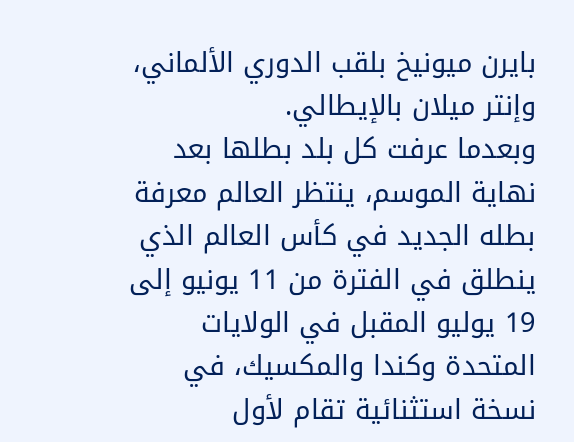بايرن ميونيخ بلقب الدوري الألماني، وإنتر ميلان بالإيطالي.
وبعدما عرفت كل بلد بطلها بعد نهاية الموسم، ينتظر العالم معرفة بطله الجديد في كأس العالم الذي ينطلق في الفترة من 11 يونيو إلى 19 يوليو المقبل في الولايات المتحدة وكندا والمكسيك، في نسخة استثنائية تقام لأول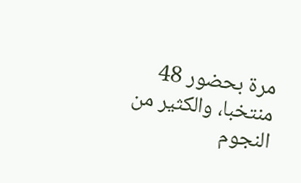مرة بحضور 48 منتخبا، والكثير من النجوم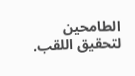الطامحين لتحقيق اللقب.